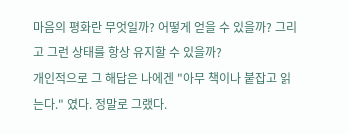마음의 평화란 무엇일까? 어떻게 얻을 수 있을까? 그리고 그런 상태를 항상 유지할 수 있을까?
개인적으로 그 해답은 나에겐 "아무 책이나 붙잡고 읽는다." 였다. 정말로 그랬다.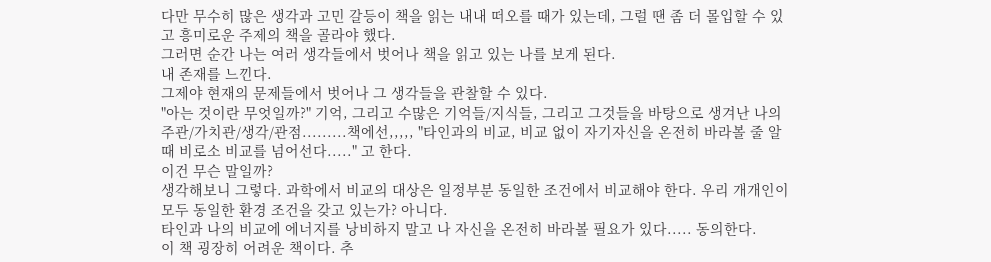다만 무수히 많은 생각과 고민 갈등이 책을 읽는 내내 떠오를 때가 있는데, 그럴 땐 좀 더 몰입할 수 있고 흥미로운 주제의 책을 골라야 했다.
그러면 순간 나는 여러 생각들에서 벗어나 책을 읽고 있는 나를 보게 된다.
내 존재를 느낀다.
그제야 현재의 문제들에서 벗어나 그 생각들을 관찰할 수 있다.
"아는 것이란 무엇일까?" 기억, 그리고 수많은 기억들/지식들, 그리고 그것들을 바탕으로 생겨난 나의 주관/가치관/생각/관점.........책에선,,,,, "타인과의 비교, 비교 없이 자기자신을 온전히 바라볼 줄 알 때 비로소 비교를 넘어선다....." 고 한다.
이건 무슨 말일까?
생각해보니 그렇다. 과학에서 비교의 대상은 일정부분 동일한 조건에서 비교해야 한다. 우리 개개인이 모두 동일한 환경 조건을 갖고 있는가? 아니다.
타인과 나의 비교에 에너지를 낭비하지 말고 나 자신을 온전히 바라볼 필요가 있다..... 동의한다.
이 책 굉장히 어려운 책이다. 추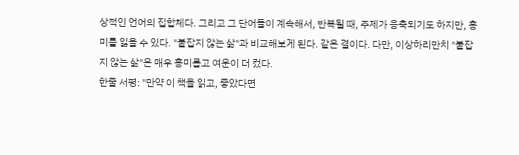상적인 언어의 집합체다. 그리고 그 단어들이 계속해서, 반복될 때, 주제가 응축되기도 하지만, 흥미를 잃을 수 있다. "붙잡지 않는 삶"과 비교해보게 된다. 같은 결이다. 다만, 이상하리만치 "붙잡지 않는 삶"은 매우 흥미롭고 여운이 더 컸다.
한줄 서평: "만약 이 책을 읽고, 좋았다면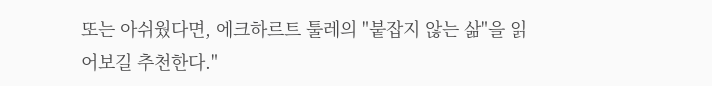또는 아쉬웠다면, 에크하르트 툴레의 "붙잡지 않는 삶"을 읽어보길 추천한다."